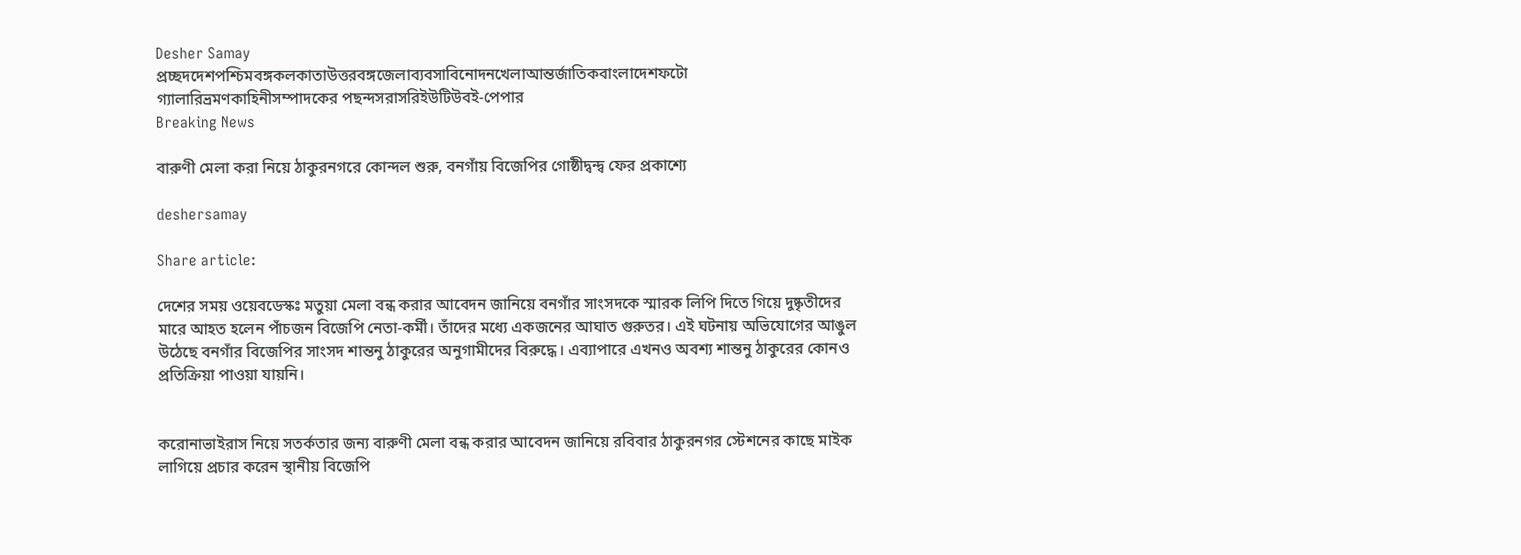Desher Samay
প্রচ্ছদদেশপশ্চিমবঙ্গকলকাতাউত্তরবঙ্গজেলাব্যবসাবিনোদনখেলাআন্তর্জাতিকবাংলাদেশফটো গ্যালারিভ্রমণকাহিনীসম্পাদকের পছন্দসরাসরিইউটিউবই-পেপার
Breaking News

বারুণী মেলা করা নিয়ে ঠাকুরনগরে কোন্দল শুরু, বনগাঁয় বিজেপির গোষ্ঠীদ্বন্দ্ব ফের প্রকাশ্যে

deshersamay

Share article:

দেশের সময় ওয়েবডেস্কঃ মতুয়া মেলা বন্ধ করার আবেদন জানিয়ে বনগাঁর সাংসদকে স্মারক লিপি দিতে গিয়ে দুষ্কৃতীদের মারে আহত হলেন পাঁচজন বিজেপি নেতা-কর্মী। তাঁদের মধ্যে একজনের আঘাত গুরুতর। এই ঘটনায় অভিযোগের আঙুল উঠেছে বনগাঁর বিজেপির সাংসদ শান্তনু ঠাকুরের অনুগামীদের বিরুদ্ধে। এব্যাপারে এখনও অবশ্য শান্তনু ঠাকুরের কোনও প্রতিক্রিয়া পাওয়া যায়নি।


করোনাভাইরাস নিয়ে সতর্কতার জন্য বারুণী মেলা বন্ধ করার আবেদন জানিয়ে রবিবার ঠাকুরনগর স্টেশনের কাছে মাইক লাগিয়ে প্রচার করেন স্থানীয় বিজেপি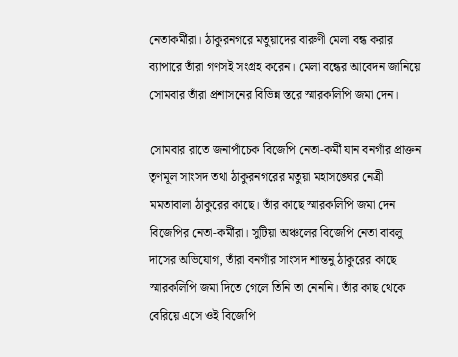নেতাকর্মীরা। ঠাকুরনগরে মতুয়াদের বারুণী মেলা বন্ধ করার ব্যাপারে তাঁরা গণসই সংগ্রহ করেন। মেলা বন্ধের আবেদন জানিয়ে সোমবার তাঁরা প্রশাসনের বিভিন্ন স্তরে স্মারকলিপি জমা দেন।

সোমবার রাতে জনাপাঁচেক বিজেপি নেতা-কর্মী যান বনগাঁর প্রাক্তন তৃণমূল সাংসদ তথা ঠাকুরনগরের মতুয়া মহাসঙ্ঘের নেত্রী মমতাবালা ঠাকুরের কাছে। তাঁর কাছে স্মারকলিপি জমা দেন বিজেপির নেতা-কর্মীরা। সুটিয়া অঞ্চলের বিজেপি নেতা বাবলু দাসের অভিযোগ, তাঁরা বনগাঁর সাংসদ শান্তনু ঠাকুরের কাছে স্মারকলিপি জমা দিতে গেলে তিনি তা নেননি। তাঁর কাছ থেকে বেরিয়ে এসে ওই বিজেপি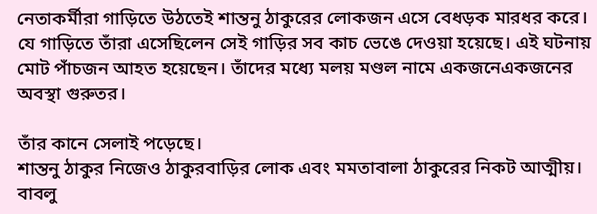নেতাকর্মীরা গাড়িতে উঠতেই শান্তনু ঠাকুরের লোকজন এসে বেধড়ক মারধর করে। যে গাড়িতে তাঁরা এসেছিলেন সেই গাড়ির সব কাচ ভেঙে দেওয়া হয়েছে। এই ঘটনায় মোট পাঁচজন আহত হয়েছেন। তাঁদের মধ্যে মলয় মণ্ডল নামে একজনেএকজনের অবস্থা গুরুতর।

তাঁর কানে সেলাই পড়েছে।
শান্তনু ঠাকুর নিজেও ঠাকুরবাড়ির লোক এবং মমতাবালা ঠাকুরের নিকট আত্মীয়। বাবলু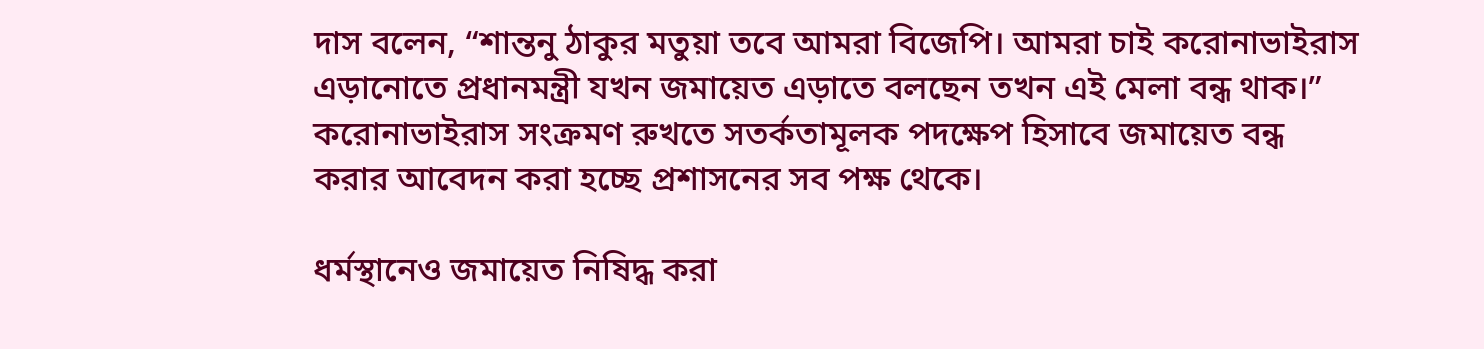দাস বলেন, “শান্তনু ঠাকুর মতুয়া তবে আমরা বিজেপি। আমরা চাই করোনাভাইরাস এড়ানোতে প্রধানমন্ত্রী যখন জমায়েত এড়াতে বলছেন তখন এই মেলা বন্ধ থাক।”
করোনাভাইরাস সংক্রমণ রুখতে সতর্কতামূলক পদক্ষেপ হিসাবে জমায়েত বন্ধ করার আবেদন করা হচ্ছে প্রশাসনের সব পক্ষ থেকে।

ধর্মস্থানেও জমায়েত নিষিদ্ধ করা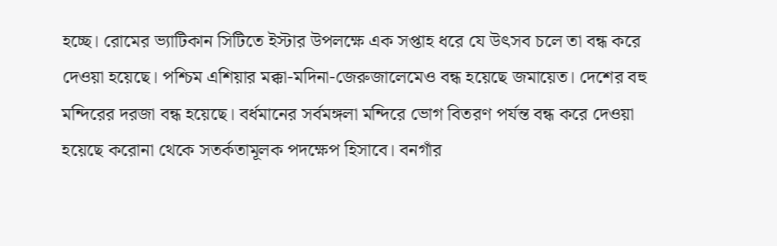হচ্ছে। রোমের ভ্যাটিকান সিটিতে ইস্টার উপলক্ষে এক সপ্তাহ ধরে যে উৎসব চলে তা বন্ধ করে দেওয়া হয়েছে। পশ্চিম এশিয়ার মক্কা-মদিনা-জেরুজালেমেও বন্ধ হয়েছে জমায়েত। দেশের বহু মন্দিরের দরজা বন্ধ হয়েছে। বর্ধমানের সর্বমঙ্গলা মন্দিরে ভোগ বিতরণ পর্যন্ত বন্ধ করে দেওয়া হয়েছে করোনা থেকে সতর্কতামূলক পদক্ষেপ হিসাবে। বনগাঁর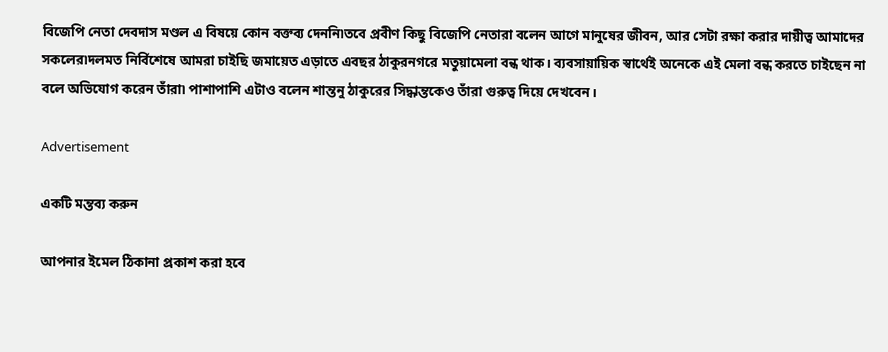বিজেপি নেতা দেবদাস মণ্ডল এ বিষয়ে কোন বক্তব্য দেননি৷তবে প্রবীণ কিছু বিজেপি নেতারা বলেন আগে মানুষের জীবন, আর সেটা রক্ষা করার দায়ীত্ব আমাদের সকলের৷দলমত নির্বিশেষে আমরা চাইছি জমায়েত এড়াতে এবছর ঠাকুরনগরে মতুয়ামেলা বন্ধ থাক। ব্যবসায়ায়িক স্বার্থেই অনেকে এই মেলা বন্ধ করতে চাইছেন না বলে অভিযোগ করেন তাঁরা৷ পাশাপাশি এটাও বলেন শান্তনু ঠাকুরের সিদ্ধান্তকেও তাঁরা গুরুত্ব দিয়ে দেখবেন।

Advertisement

একটি মন্তব্য করুন

আপনার ইমেল ঠিকানা প্রকাশ করা হবে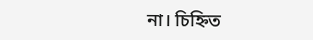না। চিহ্নিত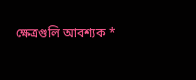ক্ষেত্রগুলি আবশ্যক *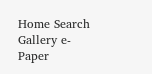Home Search Gallery e-Paper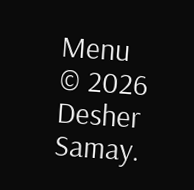Menu
© 2026 Desher Samay.